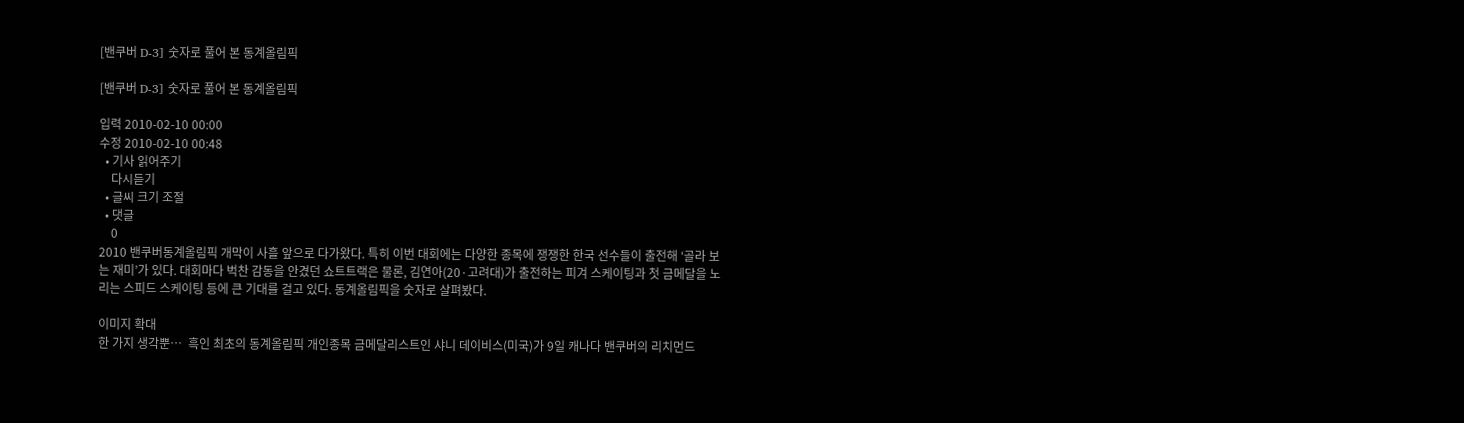[밴쿠버 D-3] 숫자로 풀어 본 동계올림픽

[밴쿠버 D-3] 숫자로 풀어 본 동계올림픽

입력 2010-02-10 00:00
수정 2010-02-10 00:48
  • 기사 읽어주기
    다시듣기
  • 글씨 크기 조절
  • 댓글
    0
2010 밴쿠버동계올림픽 개막이 사흘 앞으로 다가왔다. 특히 이번 대회에는 다양한 종목에 쟁쟁한 한국 선수들이 출전해 ‘골라 보는 재미’가 있다. 대회마다 벅찬 감동을 안겼던 쇼트트랙은 물론, 김연아(20·고려대)가 출전하는 피겨 스케이팅과 첫 금메달을 노리는 스피드 스케이팅 등에 큰 기대를 걸고 있다. 동계올림픽을 숫자로 살펴봤다.

이미지 확대
한 가지 생각뿐…  흑인 최초의 동계올림픽 개인종목 금메달리스트인 샤니 데이비스(미국)가 9일 캐나다 밴쿠버의 리치먼드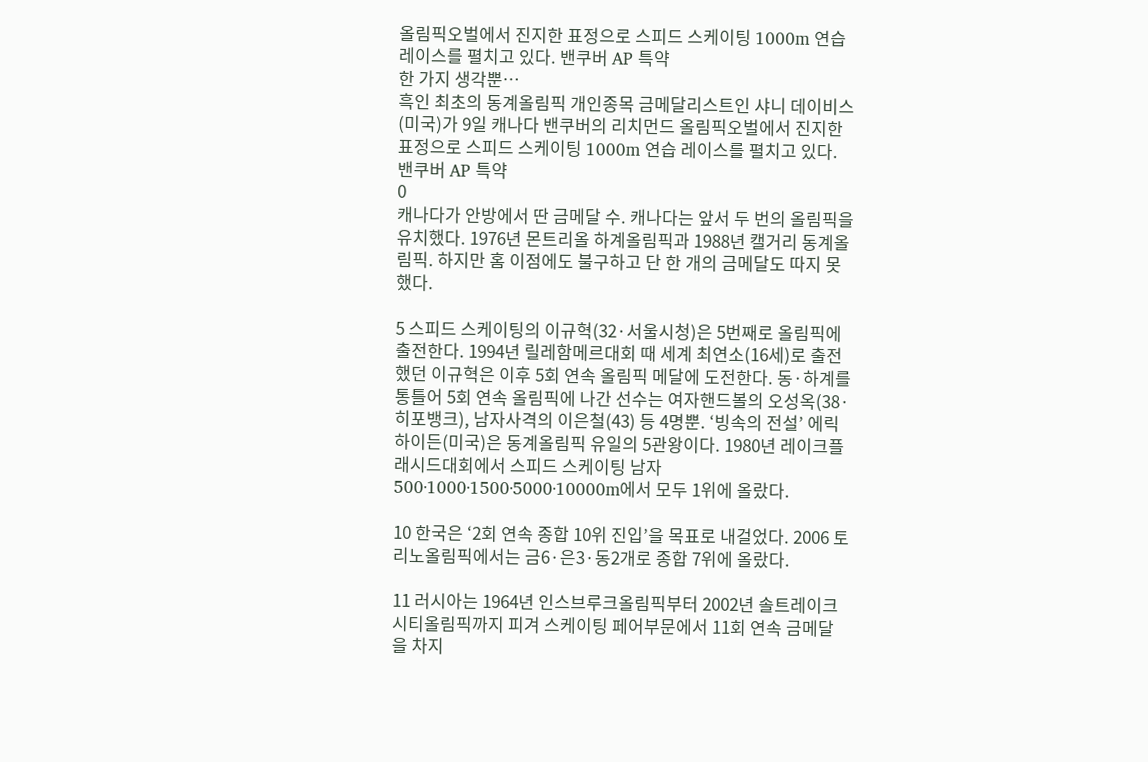올림픽오벌에서 진지한 표정으로 스피드 스케이팅 1000m 연습 레이스를 펼치고 있다. 밴쿠버 AP 특약
한 가지 생각뿐…
흑인 최초의 동계올림픽 개인종목 금메달리스트인 샤니 데이비스(미국)가 9일 캐나다 밴쿠버의 리치먼드 올림픽오벌에서 진지한 표정으로 스피드 스케이팅 1000m 연습 레이스를 펼치고 있다.
밴쿠버 AP 특약
0
캐나다가 안방에서 딴 금메달 수. 캐나다는 앞서 두 번의 올림픽을 유치했다. 1976년 몬트리올 하계올림픽과 1988년 캘거리 동계올림픽. 하지만 홈 이점에도 불구하고 단 한 개의 금메달도 따지 못했다.

5 스피드 스케이팅의 이규혁(32·서울시청)은 5번째로 올림픽에 출전한다. 1994년 릴레함메르대회 때 세계 최연소(16세)로 출전했던 이규혁은 이후 5회 연속 올림픽 메달에 도전한다. 동·하계를 통틀어 5회 연속 올림픽에 나간 선수는 여자핸드볼의 오성옥(38·히포뱅크), 남자사격의 이은철(43) 등 4명뿐. ‘빙속의 전설’ 에릭 하이든(미국)은 동계올림픽 유일의 5관왕이다. 1980년 레이크플래시드대회에서 스피드 스케이팅 남자 500·1000·1500·5000·10000m에서 모두 1위에 올랐다.

10 한국은 ‘2회 연속 종합 10위 진입’을 목표로 내걸었다. 2006 토리노올림픽에서는 금6·은3·동2개로 종합 7위에 올랐다.

11 러시아는 1964년 인스브루크올림픽부터 2002년 솔트레이크시티올림픽까지 피겨 스케이팅 페어부문에서 11회 연속 금메달을 차지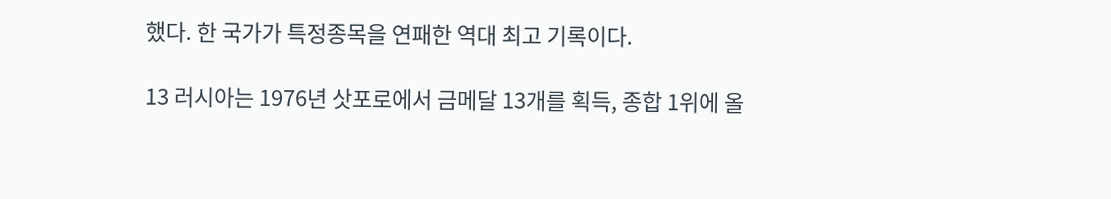했다. 한 국가가 특정종목을 연패한 역대 최고 기록이다.

13 러시아는 1976년 삿포로에서 금메달 13개를 획득, 종합 1위에 올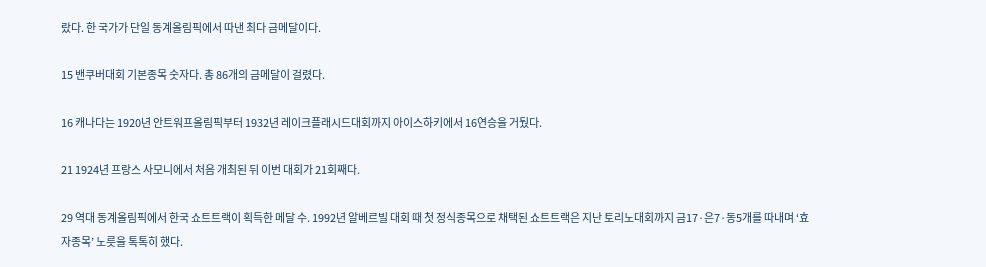랐다. 한 국가가 단일 동계올림픽에서 따낸 최다 금메달이다.

15 밴쿠버대회 기본종목 숫자다. 총 86개의 금메달이 걸렸다.

16 캐나다는 1920년 안트워프올림픽부터 1932년 레이크플래시드대회까지 아이스하키에서 16연승을 거뒀다.

21 1924년 프랑스 사모니에서 처음 개최된 뒤 이번 대회가 21회째다.

29 역대 동계올림픽에서 한국 쇼트트랙이 획득한 메달 수. 1992년 알베르빌 대회 때 첫 정식종목으로 채택된 쇼트트랙은 지난 토리노대회까지 금17·은7·동5개를 따내며 ‘효자종목’ 노릇을 톡톡히 했다.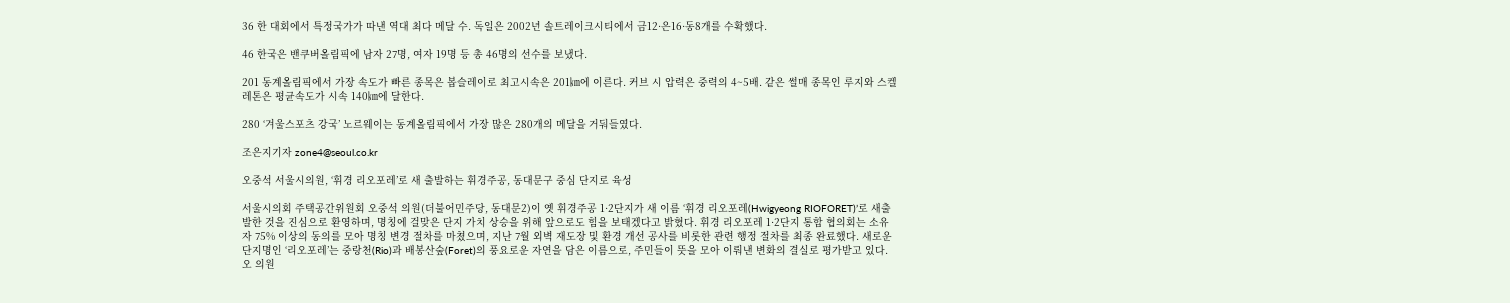36 한 대회에서 특정국가가 따낸 역대 최다 메달 수. 독일은 2002년 솔트레이크시티에서 금12·은16·동8개를 수확했다.

46 한국은 밴쿠버올림픽에 남자 27명, 여자 19명 등 총 46명의 선수를 보냈다.

201 동계올림픽에서 가장 속도가 빠른 종목은 봅슬레이로 최고시속은 201㎞에 이른다. 커브 시 압력은 중력의 4~5배. 같은 썰매 종목인 루지와 스켈레톤은 평균속도가 시속 140㎞에 달한다.

280 ‘겨울스포츠 강국’ 노르웨이는 동계올림픽에서 가장 많은 280개의 메달을 거둬들였다.

조은지기자 zone4@seoul.co.kr

오중석 서울시의원, ‘휘경 리오포레’로 새 출발하는 휘경주공, 동대문구 중심 단지로 육성

서울시의회 주택공간위원회 오중석 의원(더불어민주당, 동대문2)이 옛 휘경주공 1·2단지가 새 이름 ‘휘경 리오포레(Hwigyeong RIOFORET)’로 새출발한 것을 진심으로 환영하며, 명칭에 걸맞은 단지 가치 상승을 위해 앞으로도 힘을 보태겠다고 밝혔다. 휘경 리오포레 1·2단지 통합 협의회는 소유자 75% 이상의 동의를 모아 명칭 변경 절차를 마쳤으며, 지난 7월 외벽 재도장 및 환경 개선 공사를 비롯한 관련 행정 절차를 최종 완료했다. 새로운 단지명인 ‘리오포레’는 중랑천(Rio)과 배봉산숲(Foret)의 풍요로운 자연을 담은 이름으로, 주민들이 뜻을 모아 이뤄낸 변화의 결실로 평가받고 있다. 오 의원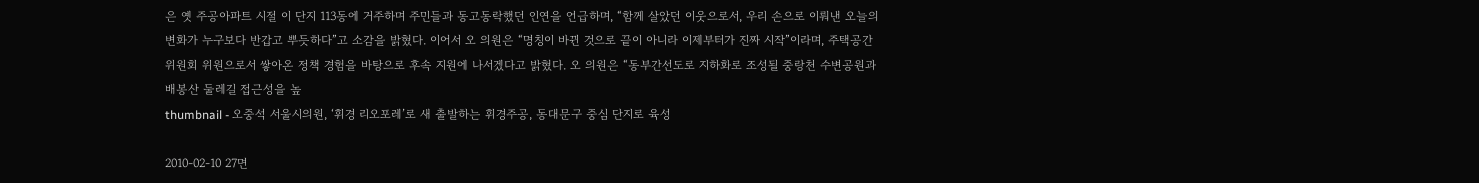은 옛 주공아파트 시절 이 단지 113동에 거주하며 주민들과 동고동락했던 인연을 언급하며, “함께 살았던 이웃으로서, 우리 손으로 이뤄낸 오늘의 변화가 누구보다 반갑고 뿌듯하다”고 소감을 밝혔다. 이어서 오 의원은 “명칭이 바뀐 것으로 끝이 아니라 이제부터가 진짜 시작”이라며, 주택공간위원회 위원으로서 쌓아온 정책 경험을 바탕으로 후속 지원에 나서겠다고 밝혔다. 오 의원은 “동부간선도로 지하화로 조성될 중랑천 수변공원과 배봉산 둘레길 접근성을 높
thumbnail - 오중석 서울시의원, ‘휘경 리오포레’로 새 출발하는 휘경주공, 동대문구 중심 단지로 육성

2010-02-10 27면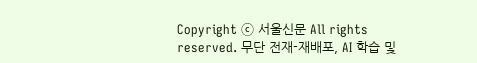Copyright ⓒ 서울신문 All rights reserved. 무단 전재-재배포, AI 학습 및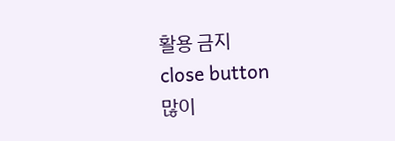활용 금지
close button
많이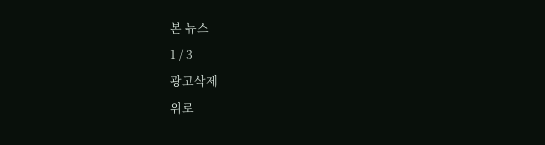본 뉴스
1 / 3
광고삭제
위로